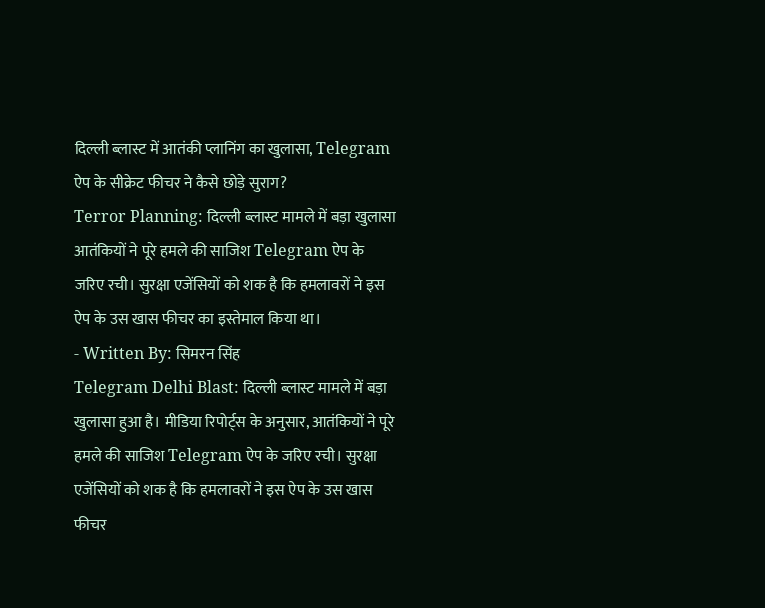दिल्ली ब्लास्ट में आतंकी प्लानिंग का खुलासा, Telegram ऐप के सीक्रेट फीचर ने कैसे छोड़े सुराग?
Terror Planning: दिल्ली ब्लास्ट मामले में बड़ा खुलासा आतंकियों ने पूरे हमले की साजिश Telegram ऐप के जरिए रची। सुरक्षा एजेंसियों को शक है कि हमलावरों ने इस ऐप के उस खास फीचर का इस्तेमाल किया था।
- Written By: सिमरन सिंह
Telegram Delhi Blast: दिल्ली ब्लास्ट मामले में बड़ा खुलासा हुआ है। मीडिया रिपोर्ट्स के अनुसार, आतंकियों ने पूरे हमले की साजिश Telegram ऐप के जरिए रची। सुरक्षा एजेंसियों को शक है कि हमलावरों ने इस ऐप के उस खास फीचर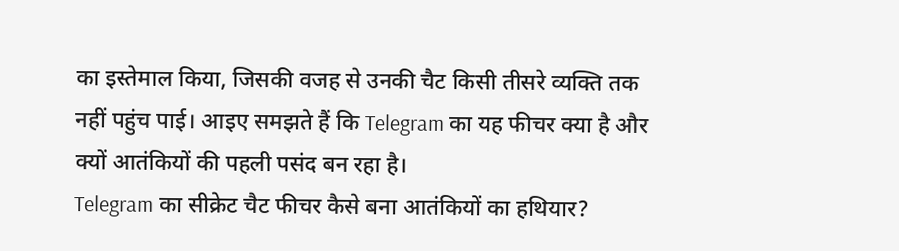का इस्तेमाल किया, जिसकी वजह से उनकी चैट किसी तीसरे व्यक्ति तक नहीं पहुंच पाई। आइए समझते हैं कि Telegram का यह फीचर क्या है और क्यों आतंकियों की पहली पसंद बन रहा है।
Telegram का सीक्रेट चैट फीचर कैसे बना आतंकियों का हथियार?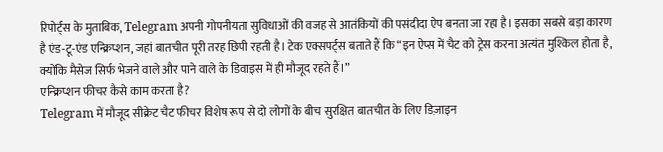रिपोर्ट्स के मुताबिक, Telegram अपनी गोपनीयता सुविधाओं की वजह से आतंकियों की पसंदीदा ऐप बनता जा रहा है। इसका सबसे बड़ा कारण है एंड-टू-एंड एन्क्रिप्शन, जहां बातचीत पूरी तरह छिपी रहती है। टेक एक्सपर्ट्स बताते हैं कि “इन ऐप्स में चैट को ट्रेस करना अत्यंत मुश्किल होता है, क्योंकि मैसेज सिर्फ भेजने वाले और पाने वाले के डिवाइस में ही मौजूद रहते हैं।”
एन्क्रिप्शन फीचर कैसे काम करता है?
Telegram में मौजूद सीक्रेट चैट फीचर विशेष रूप से दो लोगों के बीच सुरक्षित बातचीत के लिए डिज़ाइन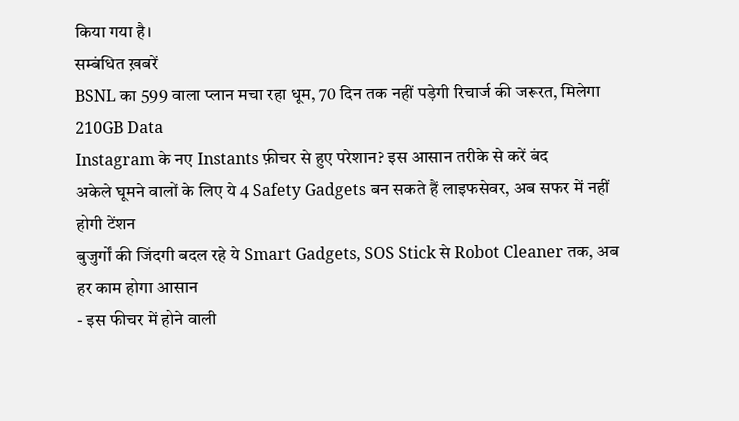किया गया है।
सम्बंधित ख़बरें
BSNL का 599 वाला प्लान मचा रहा धूम, 70 दिन तक नहीं पड़ेगी रिचार्ज की जरूरत, मिलेगा 210GB Data
Instagram के नए Instants फ़ीचर से हुए परेशान? इस आसान तरीके से करें बंद
अकेले घूमने वालों के लिए ये 4 Safety Gadgets बन सकते हैं लाइफसेवर, अब सफर में नहीं होगी टेंशन
बुजुर्गों की जिंदगी बदल रहे ये Smart Gadgets, SOS Stick से Robot Cleaner तक, अब हर काम होगा आसान
- इस फीचर में होने वाली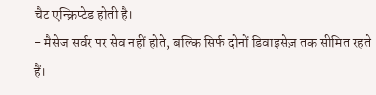चैट एन्क्रिप्टेड होती है।
- मैसेज सर्वर पर सेव नहीं होते, बल्कि सिर्फ दोनों डिवाइसेज़ तक सीमित रहते हैं।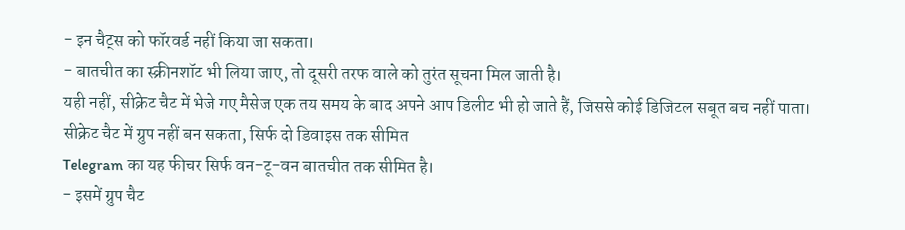- इन चैट्स को फॉरवर्ड नहीं किया जा सकता।
- बातचीत का स्क्रीनशॉट भी लिया जाए, तो दूसरी तरफ वाले को तुरंत सूचना मिल जाती है।
यही नहीं, सीक्रेट चैट में भेजे गए मैसेज एक तय समय के बाद अपने आप डिलीट भी हो जाते हैं, जिससे कोई डिजिटल सबूत बच नहीं पाता।
सीक्रेट चैट में ग्रुप नहीं बन सकता, सिर्फ दो डिवाइस तक सीमित
Telegram का यह फीचर सिर्फ वन-टू-वन बातचीत तक सीमित है।
- इसमें ग्रुप चैट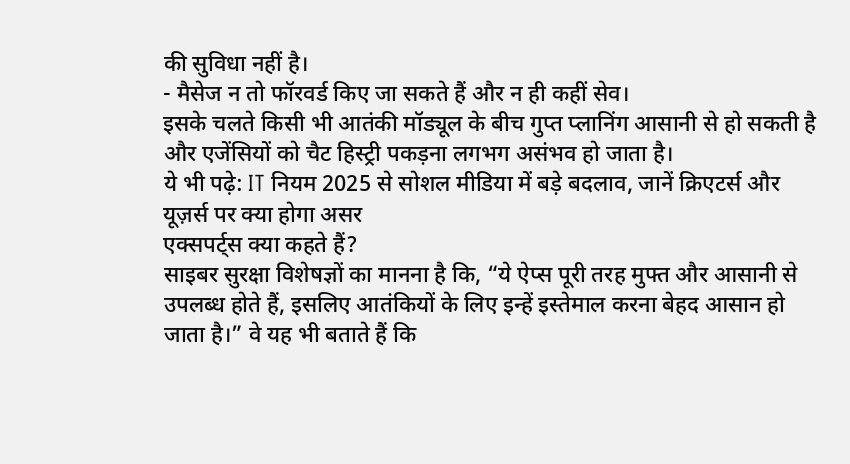की सुविधा नहीं है।
- मैसेज न तो फॉरवर्ड किए जा सकते हैं और न ही कहीं सेव।
इसके चलते किसी भी आतंकी मॉड्यूल के बीच गुप्त प्लानिंग आसानी से हो सकती है और एजेंसियों को चैट हिस्ट्री पकड़ना लगभग असंभव हो जाता है।
ये भी पढ़े: IT नियम 2025 से सोशल मीडिया में बड़े बदलाव, जानें क्रिएटर्स और यूज़र्स पर क्या होगा असर
एक्सपर्ट्स क्या कहते हैं?
साइबर सुरक्षा विशेषज्ञों का मानना है कि, “ये ऐप्स पूरी तरह मुफ्त और आसानी से उपलब्ध होते हैं, इसलिए आतंकियों के लिए इन्हें इस्तेमाल करना बेहद आसान हो जाता है।” वे यह भी बताते हैं कि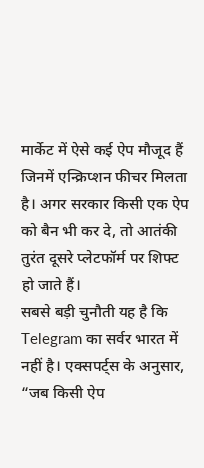मार्केट में ऐसे कई ऐप मौजूद हैं जिनमें एन्क्रिप्शन फीचर मिलता है। अगर सरकार किसी एक ऐप को बैन भी कर दे, तो आतंकी तुरंत दूसरे प्लेटफॉर्म पर शिफ्ट हो जाते हैं।
सबसे बड़ी चुनौती यह है कि Telegram का सर्वर भारत में नहीं है। एक्सपर्ट्स के अनुसार, “जब किसी ऐप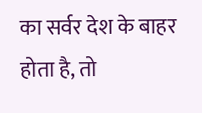का सर्वर देश के बाहर होता है, तो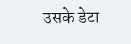उसके डेटा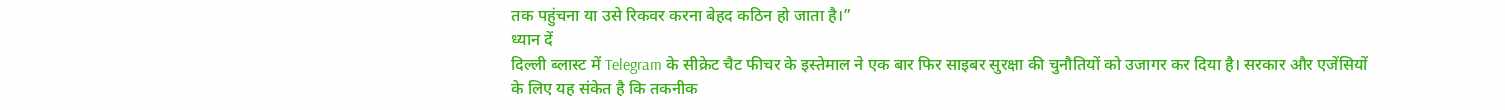तक पहुंचना या उसे रिकवर करना बेहद कठिन हो जाता है।”
ध्यान दें
दिल्ली ब्लास्ट में Telegram के सीक्रेट चैट फीचर के इस्तेमाल ने एक बार फिर साइबर सुरक्षा की चुनौतियों को उजागर कर दिया है। सरकार और एजेंसियों के लिए यह संकेत है कि तकनीक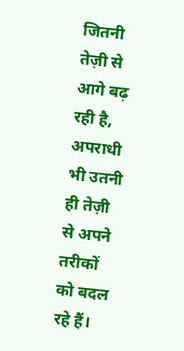जितनी तेज़ी से आगे बढ़ रही है, अपराधी भी उतनी ही तेज़ी से अपने तरीकों को बदल रहे हैं।